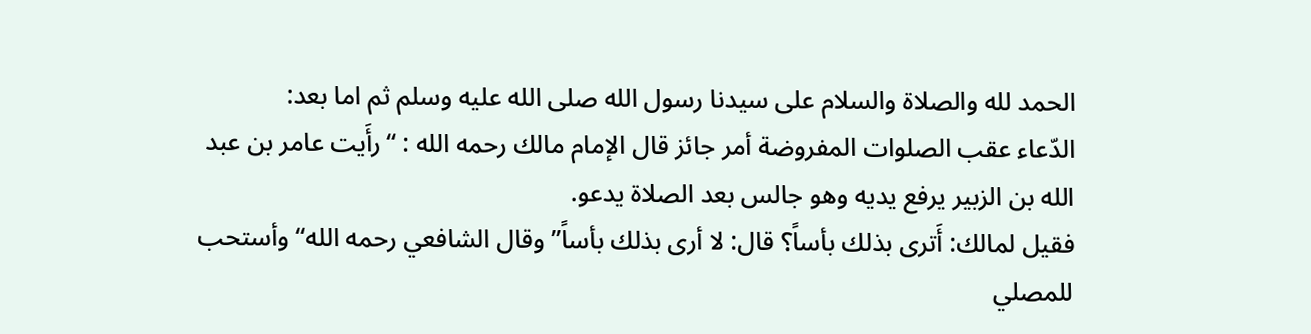الحمد لله والصلاة والسلام على سيدنا رسول الله صلى الله عليه وسلم ثم اما بعد:
الدّعاء عقب الصلوات المفروضة أمر جائز قال الإمام مالك رحمه الله : “رأَيت عامر بن عبد الله بن الزبير يرفع يديه وهو جالس بعد الصلاة يدعو.
فقيل لمالك: أَترى بذلك بأساً؟ قال: لا أرى بذلك بأساً” وقال الشافعي رحمه الله“ وأستحب للمصلي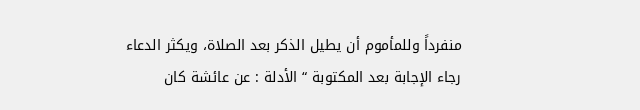منفرداً وللمأموم أن يطيل الذكر بعد الصلاة، ويكثر الدعاء رجاء الإجابة بعد المكتوبة “ الأدلة : عن عائشة كان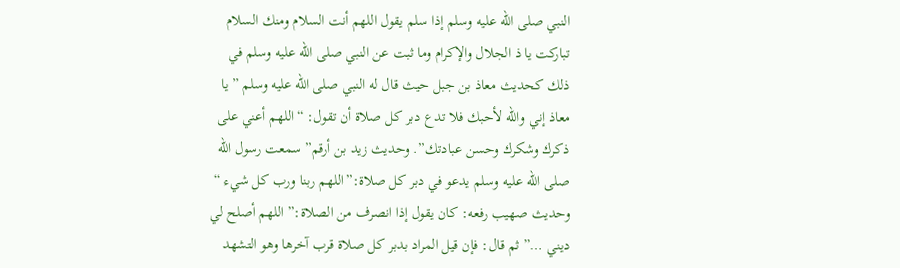النبي صلى الله عليه وسلم إذا سلم يقول اللهم أنت السلام ومنك السلام تباركت يا ذ الجلال والإكرام وما ثبت عن النبي صلى الله عليه وسلم في ذلك كحديث معاذ بن جبل حيث قال له النبي صلى الله عليه وسلم ” يا معاذ إني والله لأحبك فلا تدع دبر كل صلاة أن تقول: “اللهم أعني على ذكرك وشكرك وحسن عبادتك”. وحديث زيد بن أرقم” سمعت رسول الله صلى الله عليه وسلم يدعو في دبر كل صلاة:”اللهم ربنا ورب كل شيء “
وحديث صهيب رفعه: كان يقول إذا انصرف من الصلاة:” اللهم أصلح لي ديني …” ثم قال: فإن قيل المراد بدبر كل صلاة قرب آخرها وهو التشهد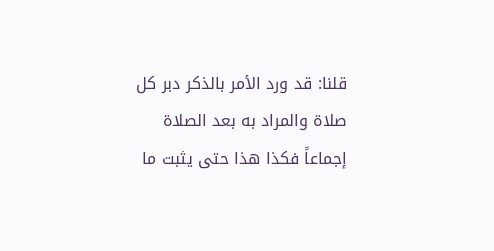قلنا: قد ورد الأمر بالذكر دبر كل صلاة والمراد به بعد الصلاة إجماعاً فكذا هذا حتى يثبت ما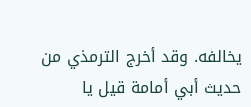يخالفه. وقد أخرج الترمذي من حديث أبي أمامة قيل يا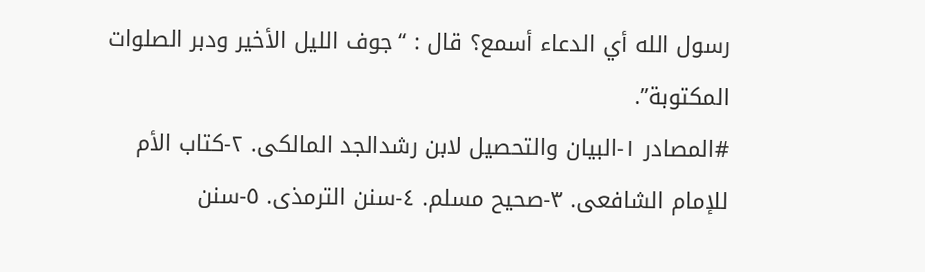رسول الله أي الدعاء أسمع؟ قال : “جوف الليل الأخير ودبر الصلوات المكتوبة”.
#المصادر ١-البيان والتحصيل لابن رشدالجد المالكى. ٢-كتاب الأم للإمام الشافعى. ٣-صحيح مسلم. ٤-سنن الترمذى. ٥-سنن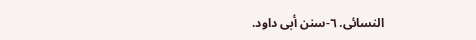النسائى. ٦-سنن أبى داود.